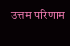उत्तम परिणाम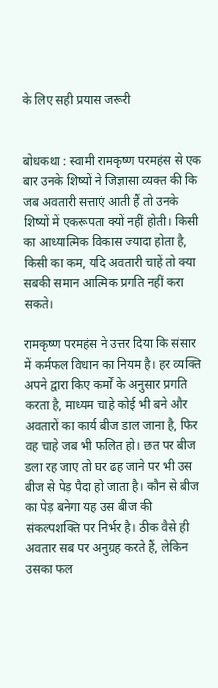के लिए सही प्रयास जरूरी


बोधकथा : स्वामी रामकृष्ण परमहंस से एक बार उनके शिष्यों ने जिज्ञासा व्यक्त की कि जब अवतारी सत्ताएं आती हैं तो उनके शिष्यों में एकरूपता क्यों नहीं होती। किसी का आध्यात्मिक विकास ज्यादा होता है, किसी का कम, यदि अवतारी चाहें तो क्या सबकी समान आत्मिक प्रगति नहीं करा सकते।

रामकृष्ण परमहंस ने उत्तर दिया कि संसार में कर्मफल विधान का नियम है। हर व्यक्ति अपने द्वारा किए कर्मों के अनुसार प्रगति करता है, माध्यम चाहे कोई भी बने और अवतारों का कार्य बीज डाल जाना है, फिर वह चाहे जब भी फलित हो। छत पर बीज डला रह जाए तो घर ढह जाने पर भी उस बीज से पेड़ पैदा हो जाता है। कौन से बीज का पेड़ बनेगा यह उस बीज की संकल्पशक्ति पर निर्भर है। ठीक वैसे ही अवतार सब पर अनुग्रह करते हैं, लेकिन उसका फल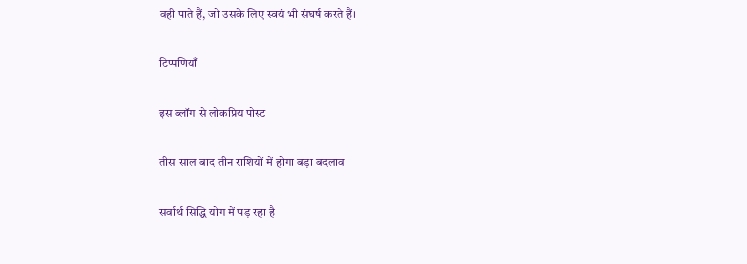वही पाते हैं, जो उसके लिए स्वयं भी संघर्ष करते हैं।

टिप्पणियाँ

इस ब्लॉग से लोकप्रिय पोस्ट

तीस साल बाद तीन राशियों में होगा बड़ा बदलाव

सर्वार्थ सिद्धि योग में पड़ रहा है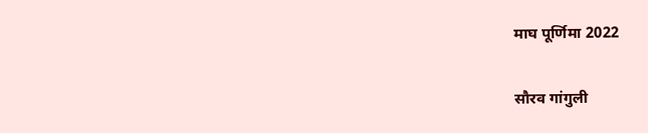माघ पूर्णिमा 2022

सौरव गांगुली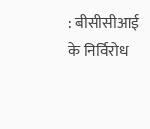: बीसीसीआई के निर्विरोध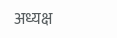अध्यक्ष